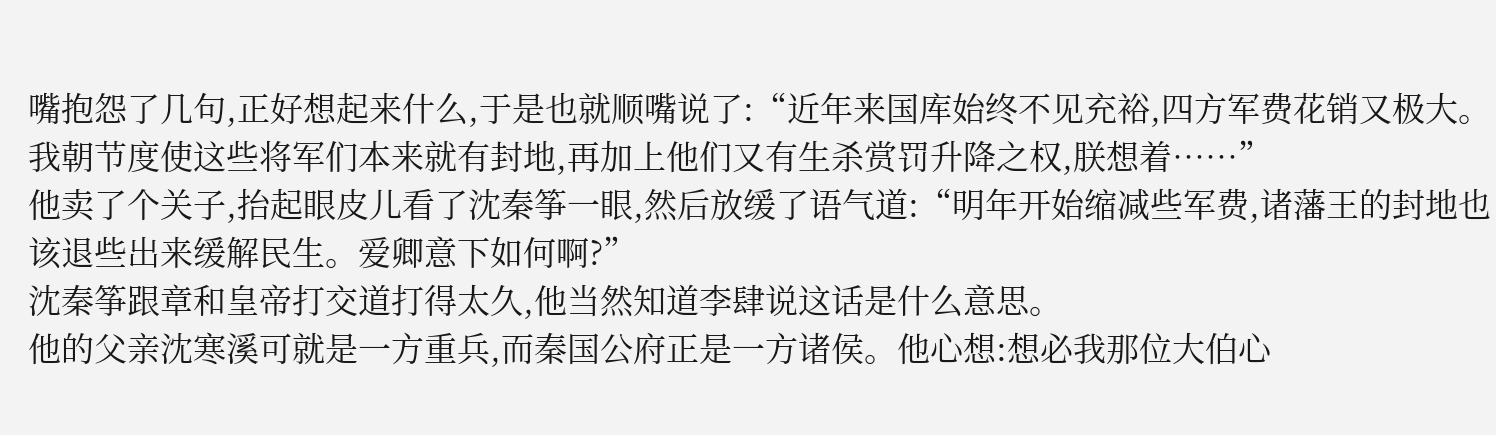嘴抱怨了几句,正好想起来什么,于是也就顺嘴说了:“近年来国库始终不见充裕,四方军费花销又极大。我朝节度使这些将军们本来就有封地,再加上他们又有生杀赏罚升降之权,朕想着……”
他卖了个关子,抬起眼皮儿看了沈秦筝一眼,然后放缓了语气道:“明年开始缩减些军费,诸藩王的封地也该退些出来缓解民生。爱卿意下如何啊?”
沈秦筝跟章和皇帝打交道打得太久,他当然知道李肆说这话是什么意思。
他的父亲沈寒溪可就是一方重兵,而秦国公府正是一方诸侯。他心想:想必我那位大伯心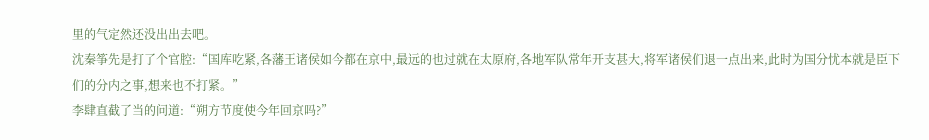里的气定然还没出出去吧。
沈秦筝先是打了个官腔:“国库吃紧,各藩王诸侯如今都在京中,最远的也过就在太原府,各地军队常年开支甚大,将军诸侯们退一点出来,此时为国分忧本就是臣下们的分内之事,想来也不打紧。”
李肆直截了当的问道:“朔方节度使今年回京吗?”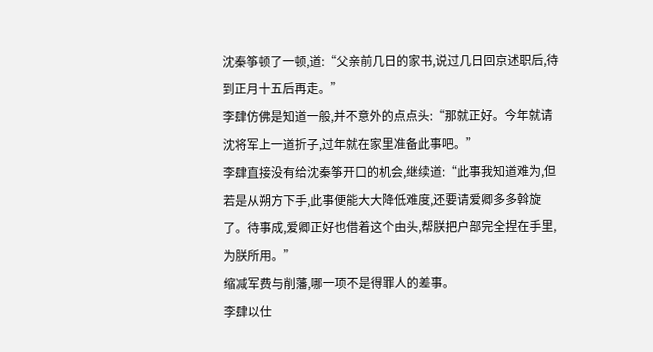沈秦筝顿了一顿,道:“父亲前几日的家书,说过几日回京述职后,待到正月十五后再走。”
李肆仿佛是知道一般,并不意外的点点头:“那就正好。今年就请沈将军上一道折子,过年就在家里准备此事吧。”
李肆直接没有给沈秦筝开口的机会,继续道:“此事我知道难为,但若是从朔方下手,此事便能大大降低难度,还要请爱卿多多斡旋了。待事成,爱卿正好也借着这个由头,帮朕把户部完全捏在手里,为朕所用。”
缩减军费与削藩,哪一项不是得罪人的差事。
李肆以仕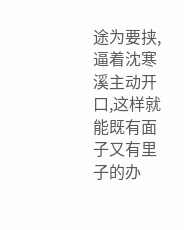途为要挟,逼着沈寒溪主动开口,这样就能既有面子又有里子的办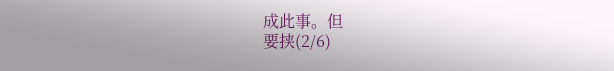成此事。但
要挟(2/6)